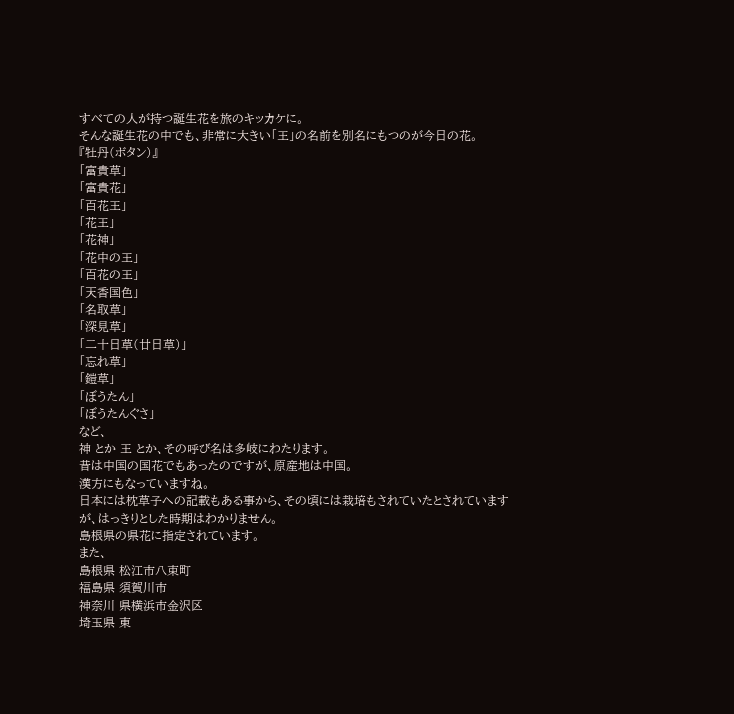すべての人が持つ誕生花を旅のキッカケに。
そんな誕生花の中でも、非常に大きい「王」の名前を別名にもつのが今日の花。
『牡丹(ボタン)』
「富貴草」
「富貴花」
「百花王」
「花王」
「花神」
「花中の王」
「百花の王」
「天香国色」
「名取草」
「深見草」
「二十日草(廿日草)」
「忘れ草」
「鎧草」
「ぼうたん」
「ぼうたんぐさ」
など、
神 とか 王 とか、その呼び名は多岐にわたります。
昔は中国の国花でもあったのですが、原産地は中国。
漢方にもなっていますね。
日本には枕草子への記載もある事から、その頃には栽培もされていたとされていますが、はっきりとした時期はわかりません。
島根県の県花に指定されています。
また、
島根県 松江市八束町
福島県 須賀川市
神奈川 県横浜市金沢区
埼玉県 東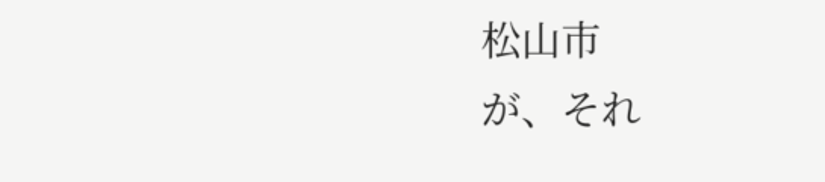松山市
が、それ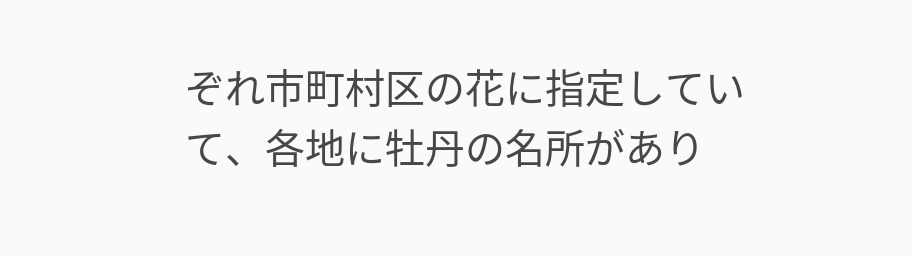ぞれ市町村区の花に指定していて、各地に牡丹の名所があり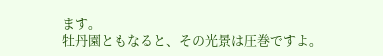ます。
牡丹園ともなると、その光景は圧巻ですよ。